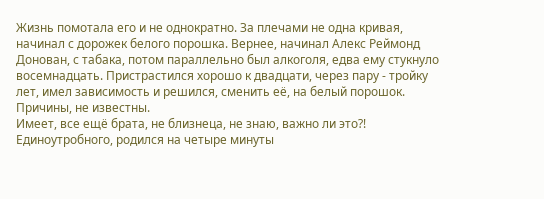Жизнь помотала его и не однократно. За плечами не одна кривая, начинал с дорожек белого порошка. Вернее, начинал Алекс Реймонд Донован, с табака, потом параллельно был алкоголя, едва ему стукнуло восемнадцать. Пристрастился хорошо к двадцати, через пару - тройку лет, имел зависимость и решился, сменить её, на белый порошок. Причины, не известны.
Имеет, все ещё брата, не близнеца, не знаю, важно ли это?! Единоутробного, родился на четыре минуты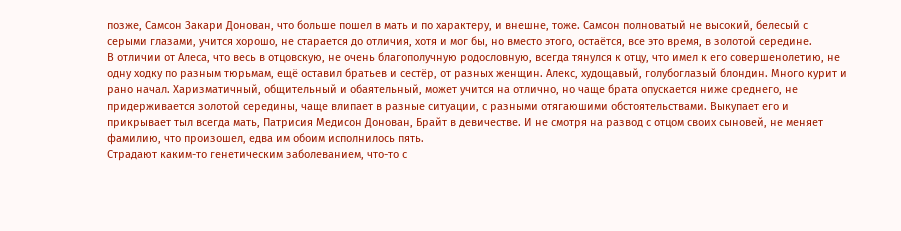позже, Самсон Закари Донован, что больше пошел в мать и по характеру, и внешне, тоже. Самсон полноватый не высокий, белесый с серыми глазами, учится хорошо, не старается до отличия, хотя и мог бы, но вместо этого, остаётся, все это время, в золотой середине.
В отличии от Алеса, что весь в отцовскую, не очень благополучную родословную, всегда тянулся к отцу, что имел к его совершенолетию, не одну ходку по разным тюрьмам, ещё оставил братьев и сестёр, от разных женщин. Алекс, худощавый, голубоглазый блондин. Много курит и рано начал. Харизматичный, общительный и обаятельный, может учится на отлично, но чаще брата опускается ниже среднего, не придерживается золотой середины, чаще влипает в разные ситуации, с разными отягаюшими обстоятельствами. Выкупает его и прикрывает тыл всегда мать, Патрисия Медисон Донован, Брайт в девичестве. И не смотря на развод с отцом своих сыновей, не меняет фамилию, что произошел, едва им обоим исполнилось пять.
Страдают каким-то генетическим заболеванием, что-то с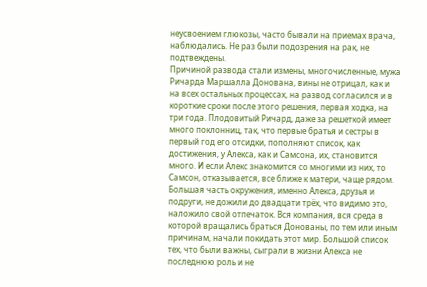неусвоением глюкозы, часто бывали на приемах врача, наблюдались. Не раз были подозрения на рак, не подтвеждены.
Причиной развода стали измены, многочисленные, мужа Ричарда Маршалла Донована, вины не отрицал, как и на всех остальных процессах, на развод согласился и в короткие сроки после этого решения, первая ходка, на три года. Плодовитый Ричард, даже за решеткой имеет много поклонниц, так, что первые братья и сестры в первый год его отсидки, пополняют список, как достижения, у Алекса, как и Самсона, их, становится много. И если Алекс знакомится со многими из них, то Самсон, отказывается, все ближе к матери, чаще рядом.
Большая часть окружения, именно Алекса, друзья и подруги, не дожили до двадцати трёх, что видимо это, наложило свой отпечаток. Вся компания, вся среда в которой вращались браться Донованы, по тем или иным причинам, начали покидать этот мир. Большой список тех, что были важны, сыграли в жизни Алекса не последнюю роль и не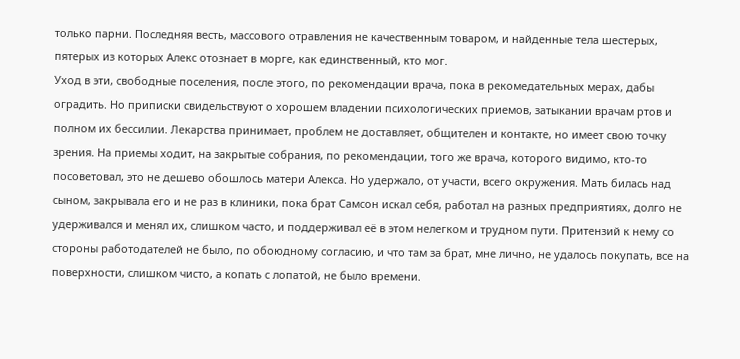только парни. Последняя весть, массового отравления не качественным товаром, и найденные тела шестерых, пятерых из которых Алекс отознает в морге, как единственный, кто мог.
Уход в эти, свободные поселения, после этого, по рекомендации врача, пока в рекомедательных мерах, дабы оградить. Но приписки свидельствуют о хорошем владении психологических приемов, затыкании врачам ртов и полном их бессилии. Лекарства принимает, проблем не доставляет, общителен и контакте, но имеет свою точку зрения. На приемы ходит, на закрытые собрания, по рекомендации, того же врача, которого видимо, кто-то посоветовал, это не дешево обошлось матери Алекса. Но удержало, от участи, всего окружения. Мать билась над сыном, закрывала его и не раз в клиники, пока брат Самсон искал себя, работал на разных предприятиях, долго не удерживался и менял их, слишком часто, и поддерживал её в этом нелегком и трудном пути. Притензий к нему со стороны работодателей не было, по обоюдному согласию, и что там за брат, мне лично, не удалось покупать, все на поверхности, слишком чисто, а копать с лопатой, не было времени.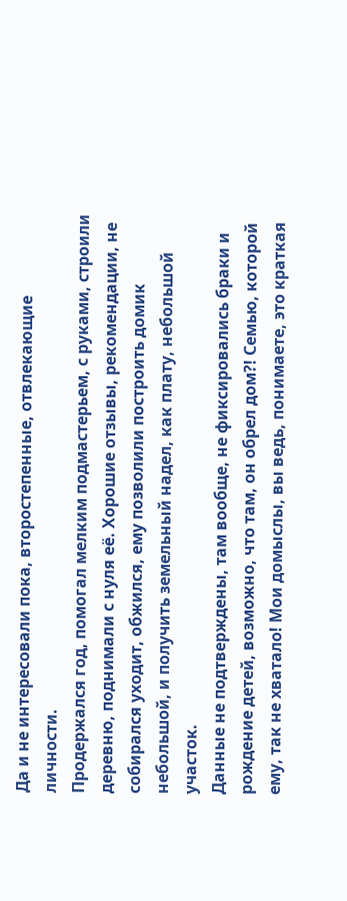Да и не интересовали пока, второстепенные, отвлекающие личности.
Продержался год, помогал мелким подмастерьем, с руками, строили деревню, поднимали с нуля её. Хорошие отзывы, рекомендации, не собирался уходит, обжился, ему позволили построить домик небольшой, и получить земельный надел, как плату, небольшой участок.
Данные не подтверждены, там вообще, не фиксировались браки и рождение детей, возможно, что там, он обрел дом?! Семью, которой ему, так не хватало! Мои домыслы, вы ведь, понимаете, это краткая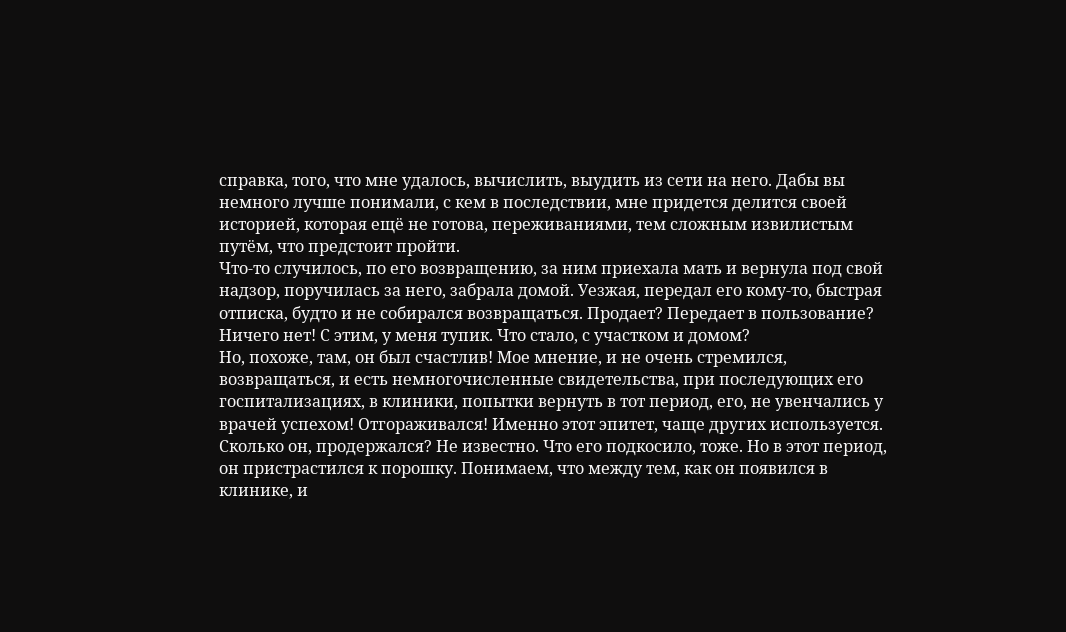справка, того, что мне удалось, вычислить, выудить из сети на него. Дабы вы немного лучше понимали, с кем в последствии, мне придется делится своей историей, которая ещё не готова, переживаниями, тем сложным извилистым путём, что предстоит пройти.
Что-то случилось, по его возвращению, за ним приехала мать и вернула под свой надзор, поручилась за него, забрала домой. Уезжая, передал его кому-то, быстрая отписка, будто и не собирался возвращаться. Продает? Передает в пользование? Ничего нет! С этим, у меня тупик. Что стало, с участком и домом?
Но, похоже, там, он был счастлив! Мое мнение, и не очень стремился, возвращаться, и есть немногочисленные свидетельства, при последующих его госпитализациях, в клиники, попытки вернуть в тот период, его, не увенчались у врачей успехом! Отгораживался! Именно этот эпитет, чаще других используется.
Сколько он, продержался? Не известно. Что его подкосило, тоже. Но в этот период, он пристрастился к порошку. Понимаем, что между тем, как он появился в клинике, и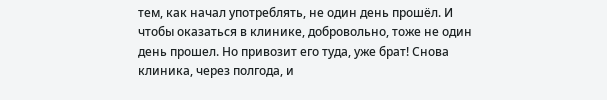тем, как начал употреблять, не один день прошёл. И чтобы оказаться в клинике, добровольно, тоже не один день прошел. Но привозит его туда, уже брат! Снова клиника, через полгода, и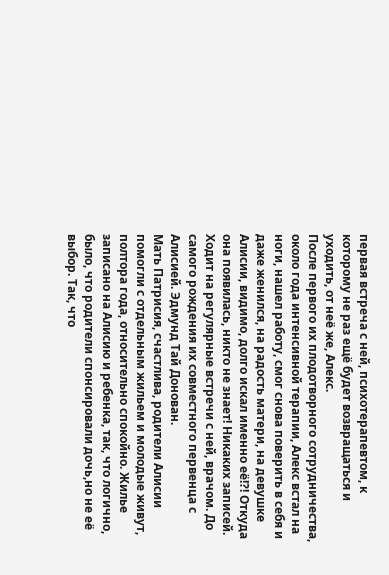первая встреча с ней, психотерапевтом, к которому не раз ещё будет возвращаться и уходить, от неё же, Алекс.
После первого их плодотворного сотрудничества, около года интенсивной терапии, Алекс встал на ноги, нашел работу, смог снова поверить в себя и даже женился, на радость матери, на девушке Алисии, видимо, долго искал именно её!?! Откуда она появилась, никто не знает! Никаких записей. Ходит на регулярные встречи с ней, врачом. До самого рождения их совместного первенца с Алисией. Эдмунд Тай Донован.
Мать Патрисия, счастлива, родители Алисии помогли с отдельным жильем и молодые живут, полтора года, относительно спокойно. Жилье записано на Алисию и ребенка, так, что логично, было, что родители спонсировали дочь,но не её выбор. Так, что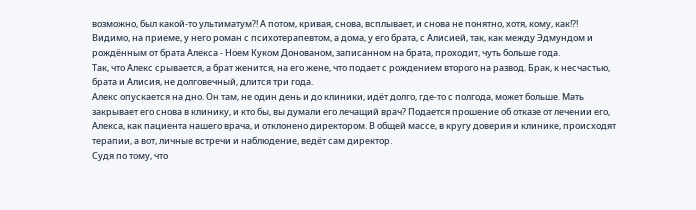возможно, был какой-то ультиматум?! А потом, кривая, снова, всплывает, и снова не понятно, хотя, кому, как!?!
Видимо, на приеме, у него роман с психотерапевтом, а дома, у его брата, с Алисией, так, как между Эдмундом и рождённым от брата Алекса - Ноем Куком Донованом, записанном на брата, проходит, чуть больше года.
Так, что Алекс срывается, а брат женится, на его жене, что подает с рождением второго на развод. Брак, к несчастью, брата и Алисия, не долговечный, длится три года.
Алекс опускается на дно. Он там, не один день и до клиники, идёт долго, где-то с полгода, может больше. Мать закрывает его снова в клинику, и кто бы, вы думали его лечащий врач? Подается прошение об отказе от лечении его, Алекса, как пациента нашего врача, и отклонено директором. В общей массе, в кругу доверия и клинике, происходят терапии, а вот, личные встречи и наблюдение, ведёт сам директор.
Судя по тому, что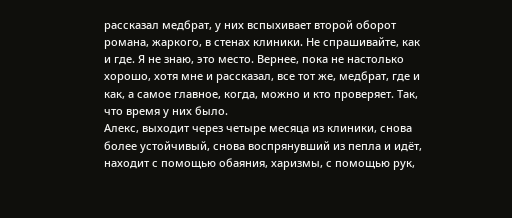рассказал медбрат, у них вспыхивает второй оборот романа, жаркого, в стенах клиники. Не спрашивайте, как и где. Я не знаю, это место. Вернее, пока не настолько хорошо, хотя мне и рассказал, все тот же, медбрат, где и как, а самое главное, когда, можно и кто проверяет. Так, что время у них было.
Алекс, выходит через четыре месяца из клиники, снова более устойчивый, снова воспрянувший из пепла и идёт, находит с помощью обаяния, харизмы, с помощью рук,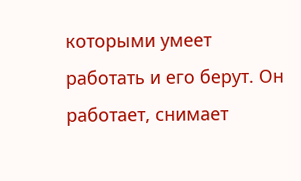которыми умеет работать и его берут. Он работает, снимает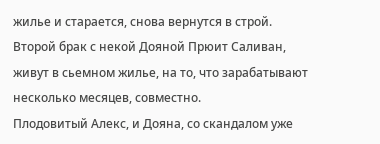жилье и старается, снова вернутся в строй. Второй брак с некой Дояной Прюит Саливан, живут в сьемном жилье, на то, что зарабатывают несколько месяцев, совместно.
Плодовитый Алекс, и Дояна, со скандалом уже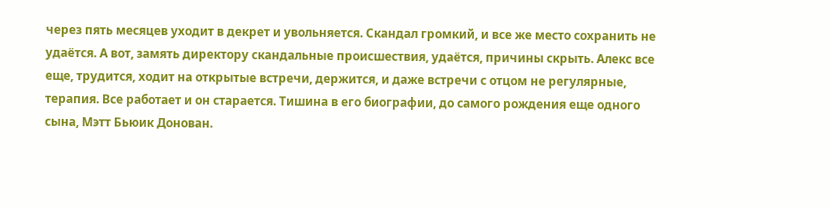через пять месяцев уходит в декрет и увольняется. Скандал громкий, и все же место сохранить не удаётся. А вот, замять директору скандальные происшествия, удаётся, причины скрыть. Алекс все еще, трудится, ходит на открытые встречи, держится, и даже встречи с отцом не регулярные, терапия. Все работает и он старается. Тишина в его биографии, до самого рождения еще одного сына, Мэтт Бьюик Донован.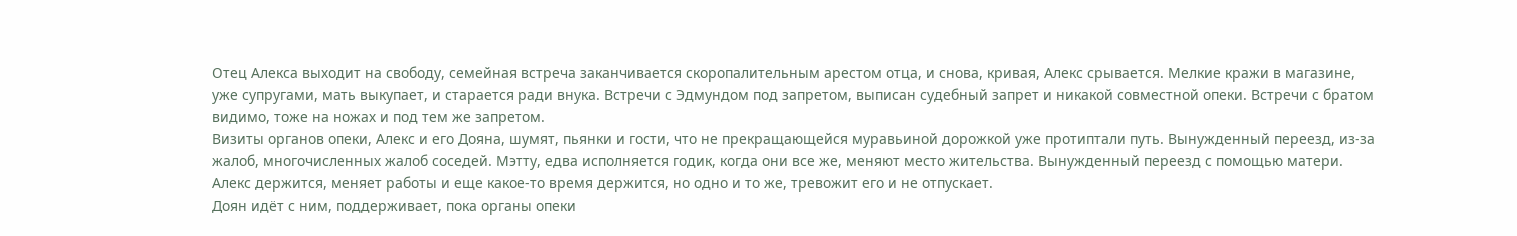Отец Алекса выходит на свободу, семейная встреча заканчивается скоропалительным арестом отца, и снова, кривая, Алекс срывается. Мелкие кражи в магазине, уже супругами, мать выкупает, и старается ради внука. Встречи с Эдмундом под запретом, выписан судебный запрет и никакой совместной опеки. Встречи с братом видимо, тоже на ножах и под тем же запретом.
Визиты органов опеки, Алекс и его Дояна, шумят, пьянки и гости, что не прекращающейся муравьиной дорожкой уже протиптали путь. Вынужденный переезд, из-за жалоб, многочисленных жалоб соседей. Мэтту, едва исполняется годик, когда они все же, меняют место жительства. Вынужденный переезд с помощью матери. Алекс держится, меняет работы и еще какое-то время держится, но одно и то же, тревожит его и не отпускает.
Доян идёт с ним, поддерживает, пока органы опеки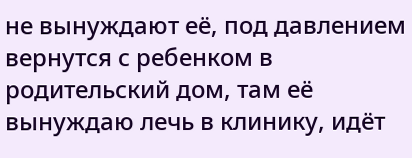не вынуждают её, под давлением вернутся с ребенком в родительский дом, там её вынуждаю лечь в клинику, идёт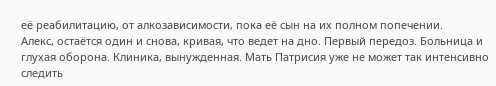её реабилитацию, от алкозависимости, пока её сын на их полном попечении.
Алекс, остаётся один и снова, кривая, что ведет на дно. Первый передоз. Больница и глухая оборона. Клиника, вынужденная. Мать Патрисия уже не может так интенсивно следить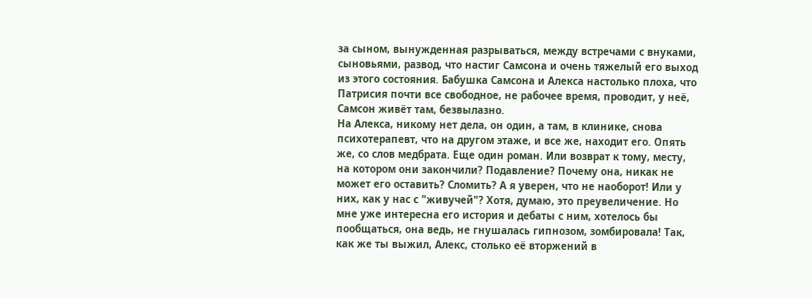за сыном, вынужденная разрываться, между встречами с внуками, сыновьями, развод, что настиг Самсона и очень тяжелый его выход из этого состояния. Бабушка Самсона и Алекса настолько плоха, что Патрисия почти все свободное, не рабочее время, проводит, у неё, Самсон живёт там, безвылазно.
На Алекса, никому нет дела, он один, а там, в клинике, снова психотерапевт, что на другом этаже, и все же, находит его. Опять же, со слов медбрата. Еще один роман. Или возврат к тому, месту, на котором они закончили? Подавление? Почему она, никак не может его оставить? Сломить? А я уверен, что не наоборот! Или у них, как у нас с "живучей"? Хотя, думаю, это преувеличение. Но мне уже интересна его история и дебаты с ним, хотелось бы пообщаться, она ведь, не гнушалась гипнозом, зомбировала! Так, как же ты выжил, Алекс, столько её вторжений в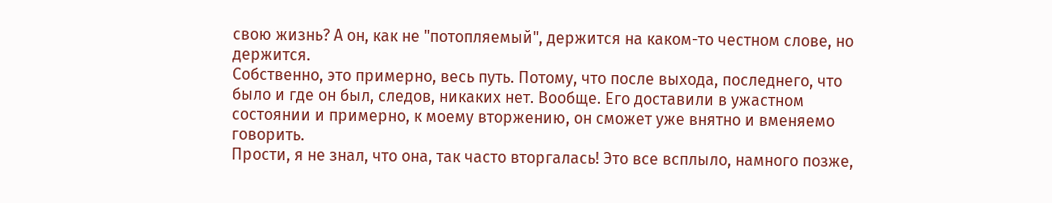свою жизнь? А он, как не "потопляемый", держится на каком-то честном слове, но держится.
Собственно, это примерно, весь путь. Потому, что после выхода, последнего, что было и где он был, следов, никаких нет. Вообще. Его доставили в ужастном состоянии и примерно, к моему вторжению, он сможет уже внятно и вменяемо говорить.
Прости, я не знал, что она, так часто вторгалась! Это все всплыло, намного позже,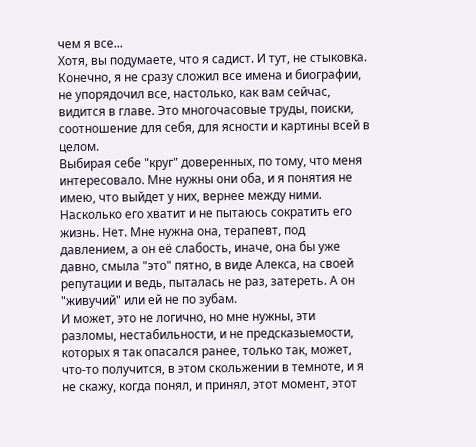чем я все...
Хотя, вы подумаете, что я садист. И тут, не стыковка. Конечно, я не сразу сложил все имена и биографии, не упорядочил все, настолько, как вам сейчас, видится в главе. Это многочасовые труды, поиски, соотношение для себя, для ясности и картины всей в целом.
Выбирая себе "круг" доверенных, по тому, что меня интересовало. Мне нужны они оба, и я понятия не имею, что выйдет у них, вернее между ними. Насколько его хватит и не пытаюсь сократить его жизнь. Нет. Мне нужна она, терапевт, под давлением, а он её слабость, иначе, она бы уже давно, смыла "это" пятно, в виде Алекса, на своей репутации и ведь, пыталась не раз, затереть. А он "живучий" или ей не по зубам.
И может, это не логично, но мне нужны, эти разломы, нестабильности, и не предсказыемости, которых я так опасался ранее, только так, может, что-то получится, в этом скольжении в темноте, и я не скажу, когда понял, и принял, этот момент, этот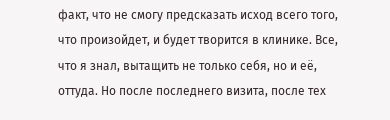факт, что не смогу предсказать исход всего того, что произойдет, и будет творится в клинике. Все, что я знал, вытащить не только себя, но и её, оттуда. Но после последнего визита, после тех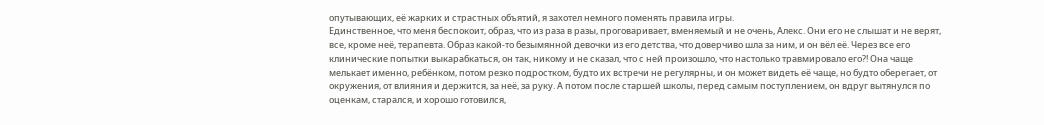опутывающих, её жарких и страстных объятий, я захотел немного поменять правила игры.
Единственное, что меня беспокоит, образ, что из раза в разы, проговаривает, вменяемый и не очень, Алекс. Они его не слышат и не верят, все, кроме неё, терапевта. Образ какой-то безымянной девочки из его детства, что доверчиво шла за ним, и он вёл её. Через все его клинические попытки выкарабкаться, он так, никому и не сказал, что с ней произошло, что настолько травмировало его?! Она чаще мелькает именно, ребёнком, потом резко подростком, будто их встречи не регулярны, и он может видеть её чаще, но будто оберегает, от окружения, от влияния и держится, за неё, за руку. А потом после старшей школы, перед самым поступлением, он вдруг вытянулся по оценкам, старался, и хорошо готовился,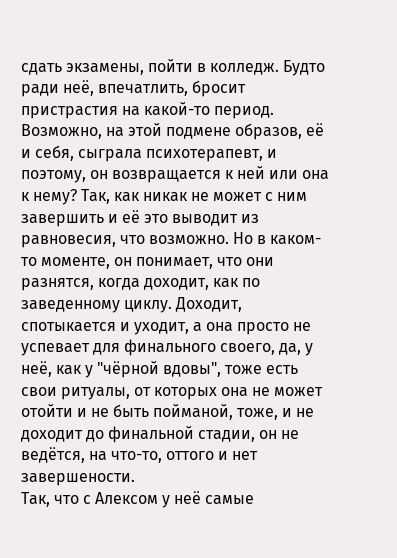сдать экзамены, пойти в колледж. Будто ради неё, впечатлить, бросит пристрастия на какой-то период.
Возможно, на этой подмене образов, её и себя, сыграла психотерапевт, и поэтому, он возвращается к ней или она к нему? Так, как никак не может с ним завершить и её это выводит из равновесия, что возможно. Но в каком-то моменте, он понимает, что они разнятся, когда доходит, как по заведенному циклу. Доходит, спотыкается и уходит, а она просто не успевает для финального своего, да, у неё, как у "чёрной вдовы", тоже есть свои ритуалы, от которых она не может отойти и не быть пойманой, тоже, и не доходит до финальной стадии, он не ведётся, на что-то, оттого и нет завершености.
Так, что с Алексом у неё самые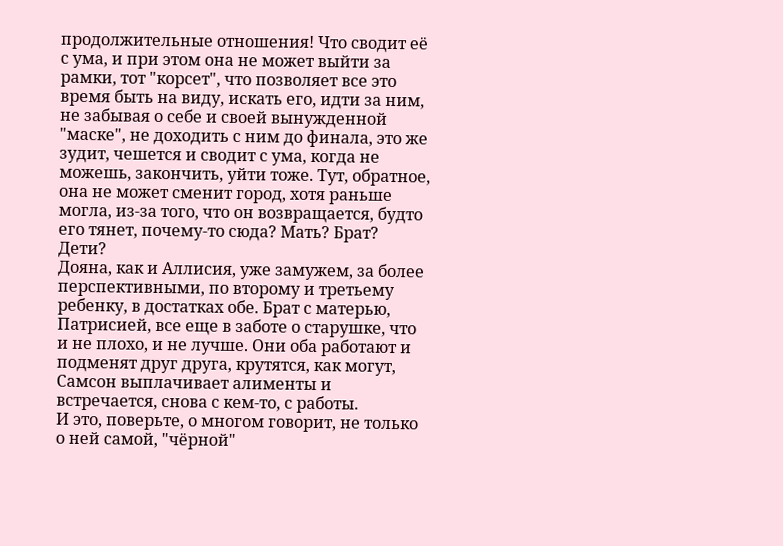продолжительные отношения! Что сводит её с ума, и при этом она не может выйти за рамки, тот "корсет", что позволяет все это время быть на виду, искать его, идти за ним, не забывая о себе и своей вынужденной "маске", не доходить с ним до финала, это же зудит, чешется и сводит с ума, когда не можешь, закончить, уйти тоже. Тут, обратное, она не может сменит город, хотя раньше могла, из-за того, что он возвращается, будто его тянет, почему-то сюда? Мать? Брат? Дети?
Дояна, как и Аллисия, уже замужем, за более перспективными, по второму и третьему ребенку, в достатках обе. Брат с матерью, Патрисией, все еще в заботе о старушке, что и не плохо, и не лучше. Они оба работают и подменят друг друга, крутятся, как могут, Самсон выплачивает алименты и встречается, снова с кем-то, с работы.
И это, поверьте, о многом говорит, не только о ней самой, "чёрной"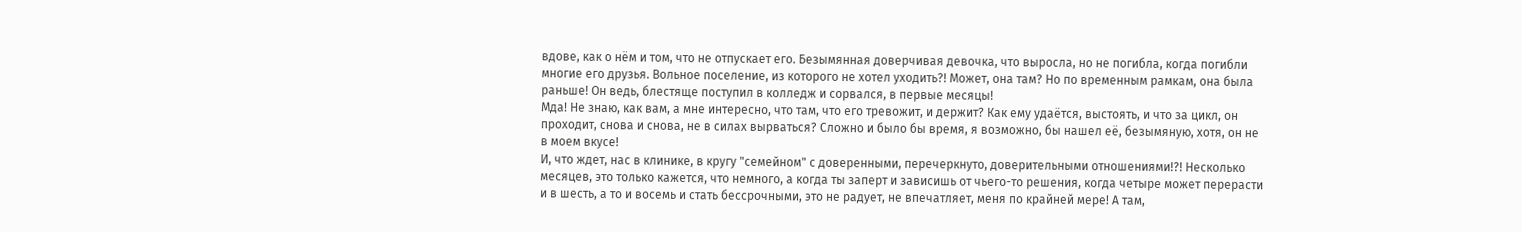вдове, как о нём и том, что не отпускает его. Безымянная доверчивая девочка, что выросла, но не погибла, когда погибли многие его друзья. Вольное поселение, из которого не хотел уходить?! Может, она там? Но по временным рамкам, она была раньше! Он ведь, блестяще поступил в колледж и сорвался, в первые месяцы!
Мда! Не знаю, как вам, а мне интересно, что там, что его тревожит, и держит? Как ему удаётся, выстоять, и что за цикл, он проходит, снова и снова, не в силах вырваться? Сложно и было бы время, я возможно, бы нашел её, безымяную, хотя, он не в моем вкусе!
И, что ждет, нас в клинике, в кругу "семейном" с доверенными, перечеркнуто, доверительными отношениями!?! Несколько месяцев, это только кажется, что немного, а когда ты заперт и зависишь от чьего-то решения, когда четыре может перерасти и в шесть, а то и восемь и стать бессрочными, это не радует, не впечатляет, меня по крайней мере! А там,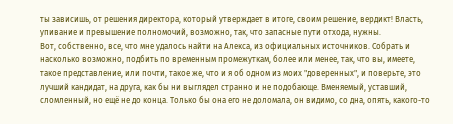ты зависишь, от решения директора, который утверждает в итоге, своим решение, вердикт! Власть, упивание и превышение полномочий, возможно, так, что запасные пути отхода, нужны.
Вот, собственно, все, что мне удалось найти на Алекса, из официальных источников. Собрать и насколько возможно, подбить по временным промежуткам, более или менее, так, что вы, имеете, такое представление, или почти, такое же, что и я об одном из моих "доверенных", и поверьте, это лучший кандидат, на друга, как бы ни выглядел странно и не подобающе. Вменяемый, уставший, сломленный, но ещё не до конца. Только бы она его не доломала, он видимо, со дна, опять, какого-то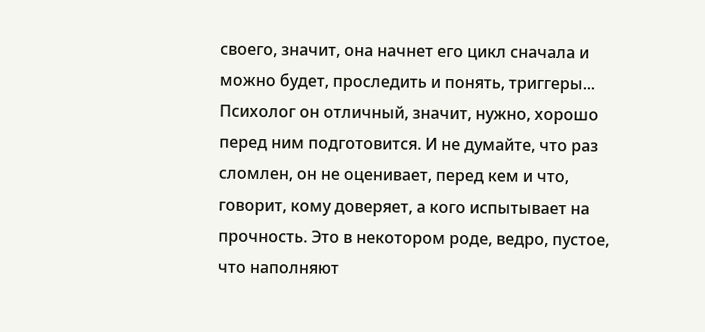своего, значит, она начнет его цикл сначала и можно будет, проследить и понять, триггеры...
Психолог он отличный, значит, нужно, хорошо перед ним подготовится. И не думайте, что раз сломлен, он не оценивает, перед кем и что, говорит, кому доверяет, а кого испытывает на прочность. Это в некотором роде, ведро, пустое, что наполняют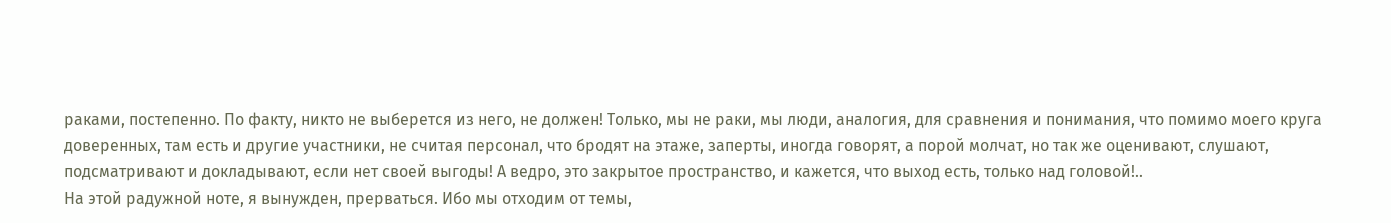раками, постепенно. По факту, никто не выберется из него, не должен! Только, мы не раки, мы люди, аналогия, для сравнения и понимания, что помимо моего круга доверенных, там есть и другие участники, не считая персонал, что бродят на этаже, заперты, иногда говорят, а порой молчат, но так же оценивают, слушают, подсматривают и докладывают, если нет своей выгоды! А ведро, это закрытое пространство, и кажется, что выход есть, только над головой!..
На этой радужной ноте, я вынужден, прерваться. Ибо мы отходим от темы,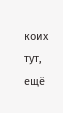коих тут, ещё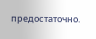предостаточно.